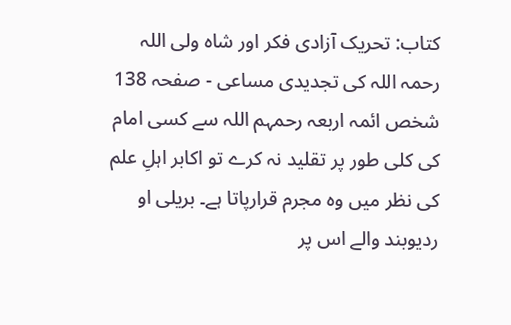کتاب: تحریک آزادی فکر اور شاہ ولی اللہ رحمہ اللہ کی تجدیدی مساعی - صفحہ 138
شخص ائمہ اربعہ رحمہم اللہ سے کسی امام کی کلی طور پر تقلید نہ کرے تو اکابر اہلِ علم کی نظر میں وہ مجرم قرارپاتا ہے۔ بریلی او ردیوبند والے اس پر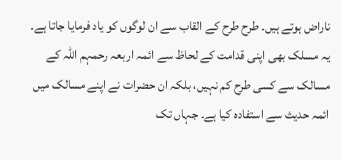ناراض ہوتے ہیں۔ طرح طرح کے القاب سے ان لوگوں کو یاد فرمایا جاتا ہے۔ یہ مسلک بھی اپنی قدامت کے لحاظ سے ائمہ اربعہ رحمہم اللہ کے مسالک سے کسی طرح کم نہیں، بلکہ ان حضرات نے اپنے مسالک میں ائمہ حدیث سے استفادہ کیا ہے۔ جہاں تک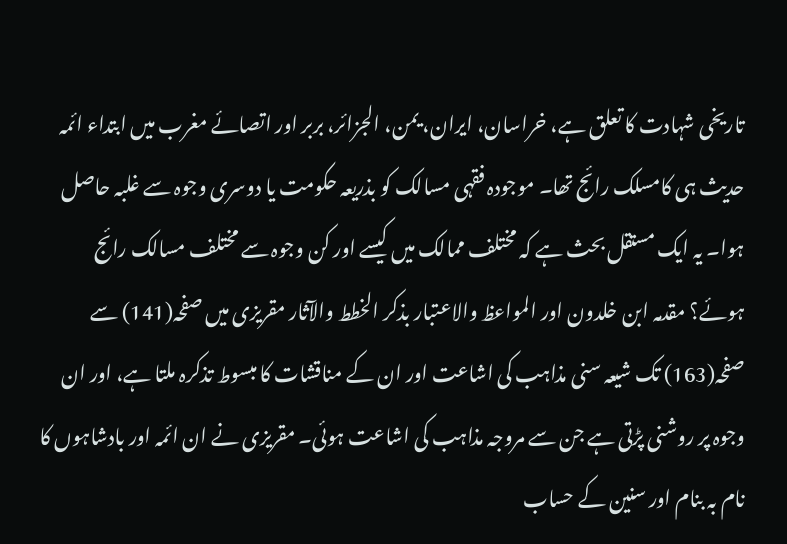تاریخی شہادت کا تعلق ہے، خراسان، ایران، یمن، الجزائر، بربر اور اتصائے مغرب میں ابتداء ائمہ حدیث ہی کامسلک رائج تھا۔ موجودہ فقہی مسالک کو بذریعہ حکومت یا دوسری وجوہ سے غلبہ حاصل ہوا۔ یہ ایک مستقل بحث ہے کہ مختلف ممالک میں کیسے اور کن وجوہ سے مختلف مسالک رائج ہوئے؟ مقدمہ ابن خلدون اور المواعظ والاعتبار بذکر الخطط والآثار مقریزی میں صفحہ(141) سے صفحہ(163) تک شیعہ سنی مذاہب کی اشاعت اور ان کے مناقشات کا مبسوط تذکرہ ملتا ہے، اور ان وجوہ پر روشنی پڑتی ہے جن سے مروجہ مذاہب کی اشاعت ہوئی۔ مقریزی نے ان ائمہ اور بادشاہوں کا نام بہ بنام اور سنین کے حساب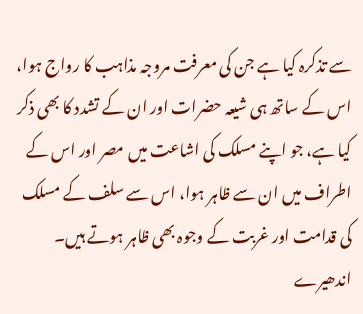سے تذکرہ کیا ہے جن کی معرفت مروجہ مذاہب کا رواج ہوا، اس کے ساتھ ہی شیعہ حضرات اور ان کے تشدد کا بھی ذکر کیا ہے، جو اپنے مسلک کی اشاعت میں مصر اور اس کے اطراف میں ان سے ظاہر ہوا، اس سے سلف کے مسلک کی قدامت اور غربت کے وجوہ بھی ظاہر ہوتے ہیں۔ اندھیرے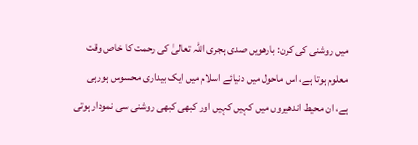میں روشنی کی کرن: بارھویں صدی ہجری اللہ تعالیٰ کی رحمت کا خاص وقت معلوم ہوتا ہے، اس ماحول میں دنیائے اسلام میں ایک بیداری محسوس ہورہی ہے، ان محیط اندھیروں میں کہیں کہیں اور کبھی کبھی روشنی سی نمودار ہوتی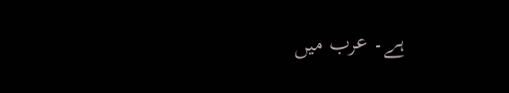ہے۔ عرب میں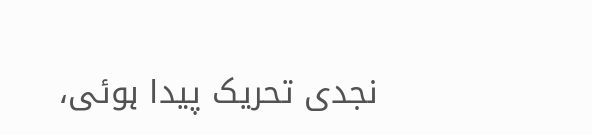نجدی تحریک پیدا ہوئی،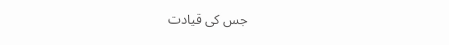جس کی قیادت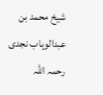شیخ محمد بن عبدالوہاب نجدی رحمہ اللہ